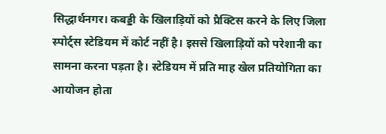सिद्धार्थनगर। कबड्डी के खिलाड़ियों को प्रैक्टिस करने के लिए जिला स्पोर्ट्स स्टेडियम में कोर्ट नहीं है। इससे खिलाड़ियों को परेशानी का सामना करना पड़ता है। स्टेडियम में प्रति माह खेल प्रतियोगिता का आयोजन होता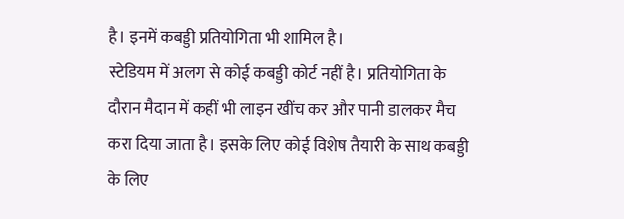है। इनमें कबड्डी प्रतियोगिता भी शामिल है।
स्टेडियम में अलग से कोई कबड्डी कोर्ट नहीं है। प्रतियोगिता के दौरान मैदान में कहीं भी लाइन खींच कर और पानी डालकर मैच करा दिया जाता है। इसके लिए कोई विशेष तैयारी के साथ कबड्डी के लिए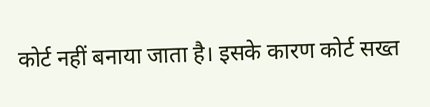कोर्ट नहीं बनाया जाता है। इसके कारण कोर्ट सख्त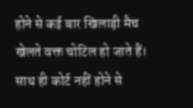होने से कई बार खिलाड़ी मैच खेलते वक्त चोटिल हो जाते हैं। साथ ही कोर्ट नहीं होने से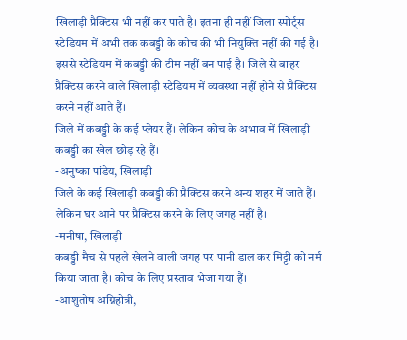खिलाड़ी प्रैक्टिस भी नहीं कर पाते है। इतना ही नहीं जिला स्पोर्ट्स स्टेडियम में अभी तक कबड्डी के कोच की भी नियुक्ति नहीं की गई है। इससे स्टेडियम में कबड्डी की टीम नहीं बन पाई है। जिले से बाहर प्रैक्टिस करने वाले खिलाड़ी स्टेडियम में व्यवस्था नहीं होने से प्रैक्टिस करने नहीं आते हैं।
जिले में कबड्डी के कई प्लेयर हैं। लेकिन कोच के अभाव में खिलाड़ी कबड्डी का खेल छोड़ रहे हैं।
-अनुष्का पांडेय, खिलाड़ी
जिले के कई खिलाड़ी कबड्डी की प्रैक्टिस करने अन्य शहर में जाते हैं। लेकिन घर आने पर प्रैक्टिस करने के लिए जगह नहीं है।
-मनीषा, खिलाड़ी
कबड्डी मैच से पहले खेलने वाली जगह पर पानी डाल कर मिट्टी को नर्म किया जाता है। कोच के लिए प्रस्ताव भेजा गया हैं।
-आशुतोष अग्निहोत्री,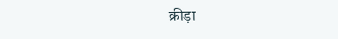क्रीड़ा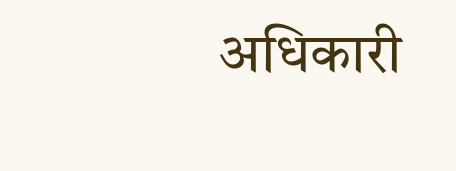अधिकारी